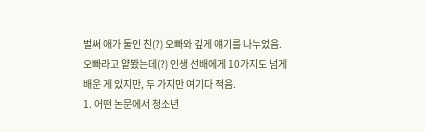벌써 애가 둘인 친(?) 오빠와 깊게 얘기를 나누었음.
오빠라고 얕봤는데(?) 인생 선배에게 10가지도 넘게 배운 게 있지만, 두 가지만 여기다 적음.
1. 어떤 논문에서 청소년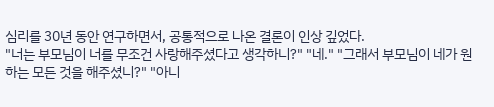심리를 30년 동안 연구하면서, 공통적으로 나온 결론이 인상 깊었다.
"너는 부모님이 너를 무조건 사랑해주셨다고 생각하니?" "네." "그래서 부모님이 네가 원하는 모든 것을 해주셨니?" "아니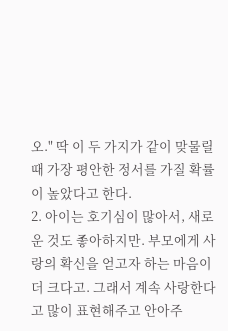오." 딱 이 두 가지가 같이 맞물릴 때 가장 평안한 정서를 가질 확률이 높았다고 한다.
2. 아이는 호기심이 많아서, 새로운 것도 좋아하지만. 부모에게 사랑의 확신을 얻고자 하는 마음이 더 크다고. 그래서 계속 사랑한다고 많이 표현해주고 안아주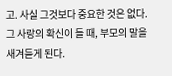고. 사실 그것보다 중요한 것은 없다. 그 사랑의 확신이 들 때, 부모의 말을 새겨듣게 된다.